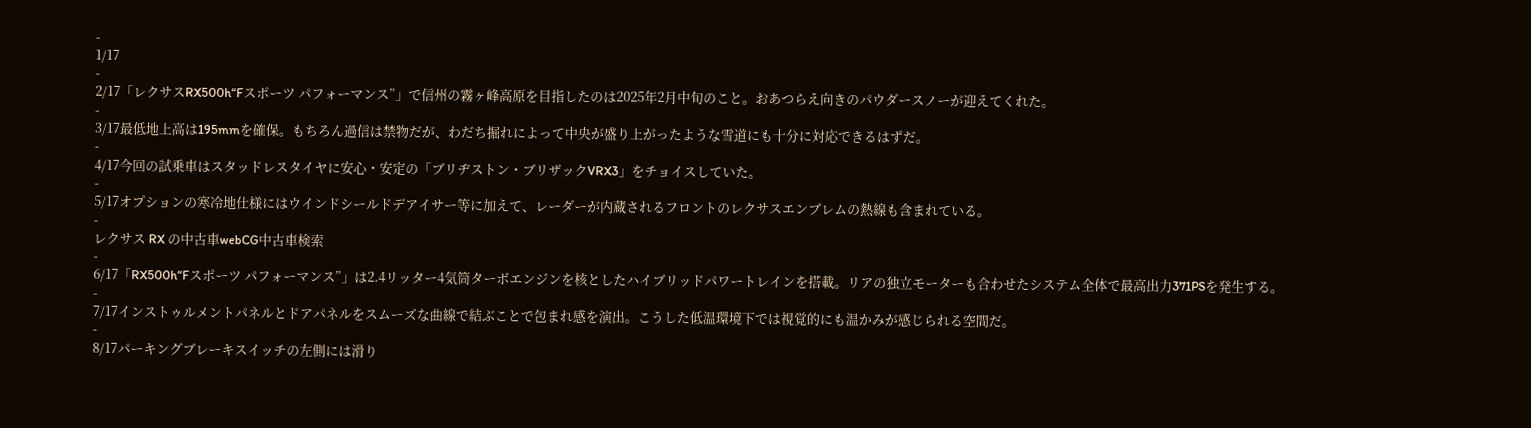-
1/17
-
2/17「レクサスRX500h“Fスポーツ パフォーマンス”」で信州の霧ヶ峰高原を目指したのは2025年2月中旬のこと。おあつらえ向きのパウダースノーが迎えてくれた。
-
3/17最低地上高は195mmを確保。もちろん過信は禁物だが、わだち掘れによって中央が盛り上がったような雪道にも十分に対応できるはずだ。
-
4/17今回の試乗車はスタッドレスタイヤに安心・安定の「ブリヂストン・ブリザックVRX3」をチョイスしていた。
-
5/17オプションの寒冷地仕様にはウインドシールドデアイサー等に加えて、レーダーが内蔵されるフロントのレクサスエンブレムの熱線も含まれている。
-
レクサス RX の中古車webCG中古車検索
-
6/17「RX500h“Fスポーツ パフォーマンス”」は2.4リッター4気筒ターボエンジンを核としたハイブリッドパワートレインを搭載。リアの独立モーターも合わせたシステム全体で最高出力371PSを発生する。
-
7/17インストゥルメントパネルとドアパネルをスムーズな曲線で結ぶことで包まれ感を演出。こうした低温環境下では視覚的にも温かみが感じられる空間だ。
-
8/17パーキングブレーキスイッチの左側には滑り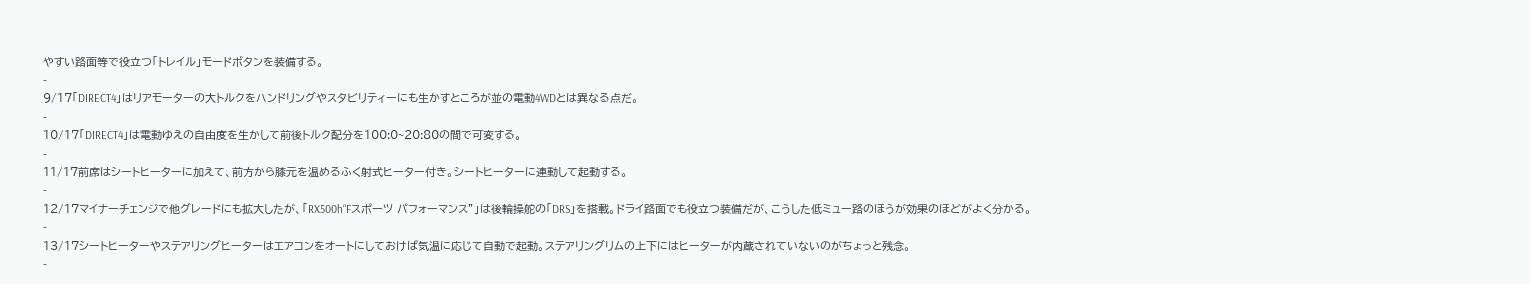やすい路面等で役立つ「トレイル」モードボタンを装備する。
-
9/17「DIRECT4」はリアモーターの大トルクをハンドリングやスタビリティーにも生かすところが並の電動4WDとは異なる点だ。
-
10/17「DIRECT4」は電動ゆえの自由度を生かして前後トルク配分を100:0~20:80の間で可変する。
-
11/17前席はシートヒーターに加えて、前方から膝元を温めるふく射式ヒーター付き。シートヒーターに連動して起動する。
-
12/17マイナーチェンジで他グレードにも拡大したが、「RX500h“Fスポーツ パフォーマンス”」は後輪操舵の「DRS」を搭載。ドライ路面でも役立つ装備だが、こうした低ミュー路のほうが効果のほどがよく分かる。
-
13/17シートヒーターやステアリングヒーターはエアコンをオートにしておけば気温に応じて自動で起動。ステアリングリムの上下にはヒーターが内蔵されていないのがちょっと残念。
-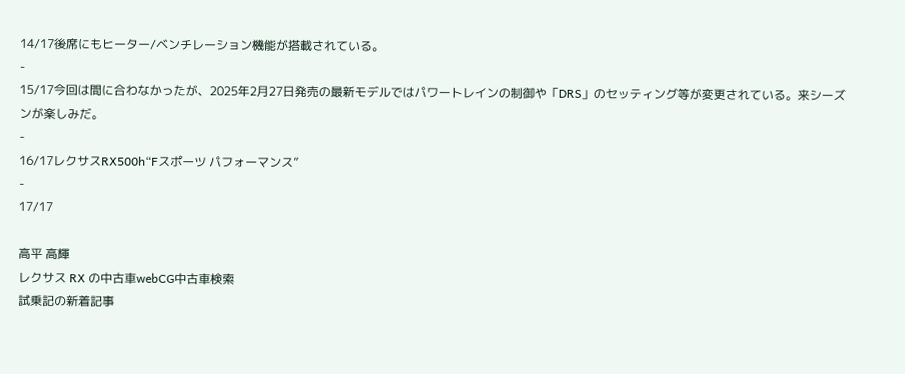14/17後席にもヒーター/ベンチレーション機能が搭載されている。
-
15/17今回は間に合わなかったが、2025年2月27日発売の最新モデルではパワートレインの制御や「DRS」のセッティング等が変更されている。来シーズンが楽しみだ。
-
16/17レクサスRX500h“Fスポーツ パフォーマンス”
-
17/17

高平 高輝
レクサス RX の中古車webCG中古車検索
試乗記の新着記事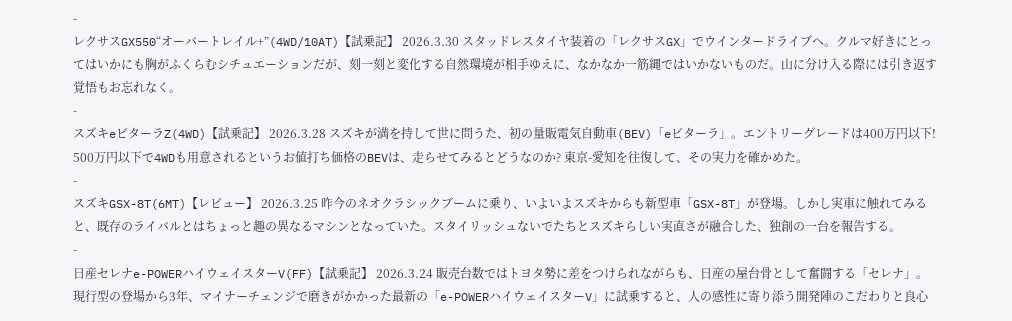-
レクサスGX550“オーバートレイル+”(4WD/10AT)【試乗記】 2026.3.30 スタッドレスタイヤ装着の「レクサスGX」でウインタードライブへ。クルマ好きにとってはいかにも胸がふくらむシチュエーションだが、刻一刻と変化する自然環境が相手ゆえに、なかなか一筋縄ではいかないものだ。山に分け入る際には引き返す覚悟もお忘れなく。
-
スズキeビターラZ(4WD)【試乗記】 2026.3.28 スズキが満を持して世に問うた、初の量販電気自動車(BEV)「eビターラ」。エントリーグレードは400万円以下! 500万円以下で4WDも用意されるというお値打ち価格のBEVは、走らせてみるとどうなのか? 東京-愛知を往復して、その実力を確かめた。
-
スズキGSX-8T(6MT)【レビュー】 2026.3.25 昨今のネオクラシックブームに乗り、いよいよスズキからも新型車「GSX-8T」が登場。しかし実車に触れてみると、既存のライバルとはちょっと趣の異なるマシンとなっていた。スタイリッシュないでたちとスズキらしい実直さが融合した、独創の一台を報告する。
-
日産セレナe-POWERハイウェイスターV(FF)【試乗記】 2026.3.24 販売台数ではトヨタ勢に差をつけられながらも、日産の屋台骨として奮闘する「セレナ」。現行型の登場から3年、マイナーチェンジで磨きがかかった最新の「e-POWERハイウェイスターV」に試乗すると、人の感性に寄り添う開発陣のこだわりと良心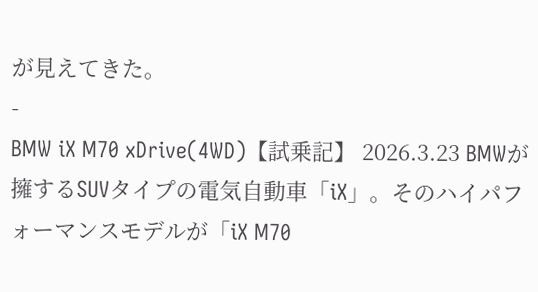が見えてきた。
-
BMW iX M70 xDrive(4WD)【試乗記】 2026.3.23 BMWが擁するSUVタイプの電気自動車「iX」。そのハイパフォーマンスモデルが「iX M70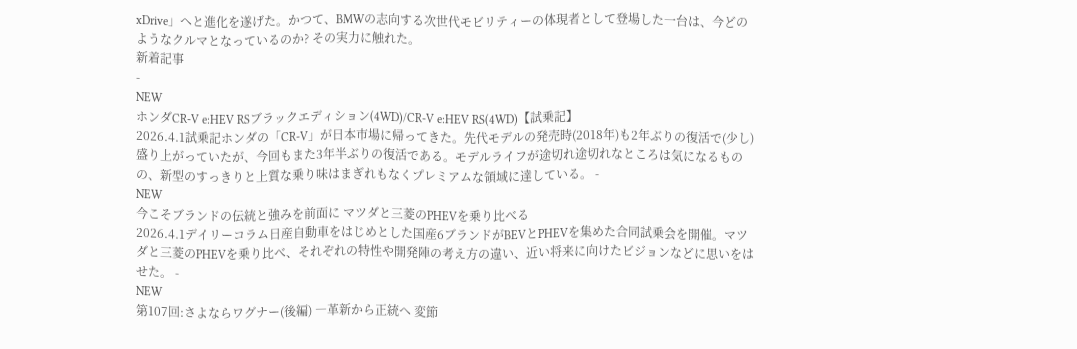xDrive」へと進化を遂げた。かつて、BMWの志向する次世代モビリティーの体現者として登場した一台は、今どのようなクルマとなっているのか? その実力に触れた。
新着記事
-
NEW
ホンダCR-V e:HEV RSブラックエディション(4WD)/CR-V e:HEV RS(4WD)【試乗記】
2026.4.1試乗記ホンダの「CR-V」が日本市場に帰ってきた。先代モデルの発売時(2018年)も2年ぶりの復活で(少し)盛り上がっていたが、今回もまた3年半ぶりの復活である。モデルライフが途切れ途切れなところは気になるものの、新型のすっきりと上質な乗り味はまぎれもなくプレミアムな領域に達している。 -
NEW
今こそブランドの伝統と強みを前面に マツダと三菱のPHEVを乗り比べる
2026.4.1デイリーコラム日産自動車をはじめとした国産6ブランドがBEVとPHEVを集めた合同試乗会を開催。マツダと三菱のPHEVを乗り比べ、それぞれの特性や開発陣の考え方の違い、近い将来に向けたビジョンなどに思いをはせた。 -
NEW
第107回:さよならワグナー(後編) ―革新から正統へ 変節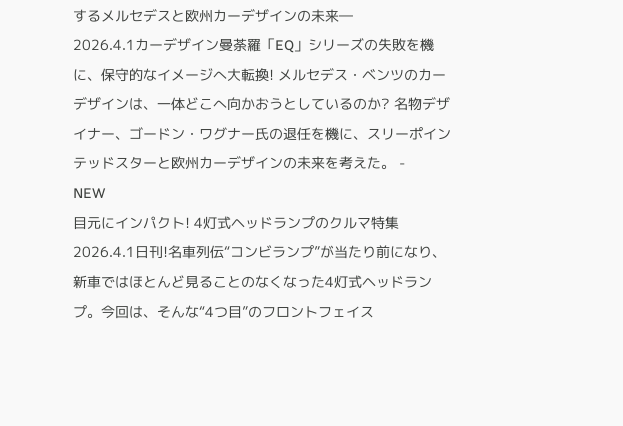するメルセデスと欧州カーデザインの未来―
2026.4.1カーデザイン曼荼羅「EQ」シリーズの失敗を機に、保守的なイメージへ大転換! メルセデス・ベンツのカーデザインは、一体どこへ向かおうとしているのか? 名物デザイナー、ゴードン・ワグナー氏の退任を機に、スリーポインテッドスターと欧州カーデザインの未来を考えた。 -
NEW
目元にインパクト! 4灯式ヘッドランプのクルマ特集
2026.4.1日刊!名車列伝“コンビランプ”が当たり前になり、新車ではほとんど見ることのなくなった4灯式ヘッドランプ。今回は、そんな“4つ目”のフロントフェイス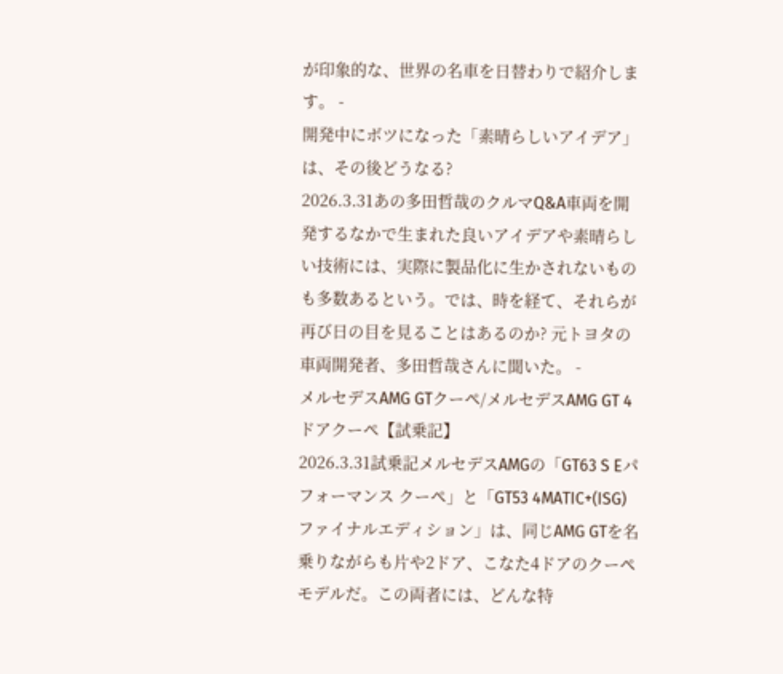が印象的な、世界の名車を日替わりで紹介します。 -
開発中にボツになった「素晴らしいアイデア」は、その後どうなる?
2026.3.31あの多田哲哉のクルマQ&A車両を開発するなかで生まれた良いアイデアや素晴らしい技術には、実際に製品化に生かされないものも多数あるという。では、時を経て、それらが再び日の目を見ることはあるのか? 元トヨタの車両開発者、多田哲哉さんに聞いた。 -
メルセデスAMG GTクーペ/メルセデスAMG GT 4ドアクーペ【試乗記】
2026.3.31試乗記メルセデスAMGの「GT63 S Eパフォーマンス クーペ」と「GT53 4MATIC+(ISG)ファイナルエディション」は、同じAMG GTを名乗りながらも片や2ドア、こなた4ドアのクーペモデルだ。この両者には、どんな特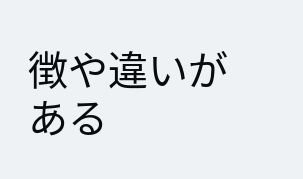徴や違いがある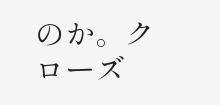のか。クローズ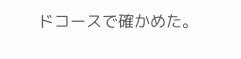ドコースで確かめた。